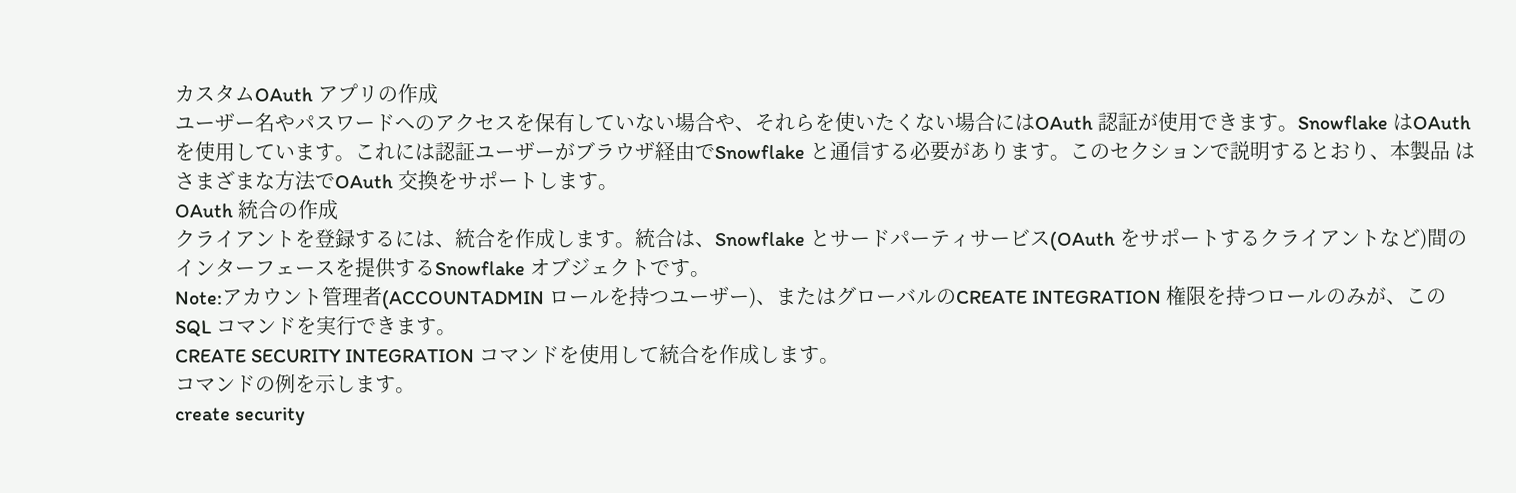カスタムOAuth アプリの作成
ユーザー名やパスワードへのアクセスを保有していない場合や、それらを使いたくない場合にはOAuth 認証が使用できます。Snowflake はOAuth を使用しています。これには認証ユーザーがブラウザ経由でSnowflake と通信する必要があります。このセクションで説明するとおり、本製品 はさまざまな方法でOAuth 交換をサポートします。
OAuth 統合の作成
クライアントを登録するには、統合を作成します。統合は、Snowflake とサードパーティサービス(OAuth をサポートするクライアントなど)間のインターフェースを提供するSnowflake オブジェクトです。
Note:アカウント管理者(ACCOUNTADMIN ロールを持つユーザー)、またはグローバルのCREATE INTEGRATION 権限を持つロールのみが、このSQL コマンドを実行できます。
CREATE SECURITY INTEGRATION コマンドを使用して統合を作成します。
コマンドの例を示します。
create security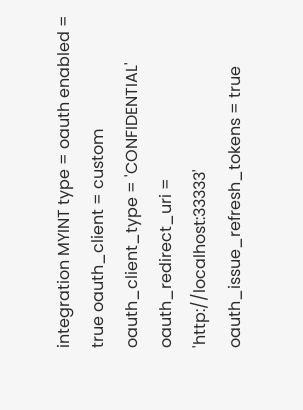integration MYINT type = oauth enabled = true oauth_client = custom oauth_client_type = 'CONFIDENTIAL' oauth_redirect_uri = 'http://localhost:33333' oauth_issue_refresh_tokens = true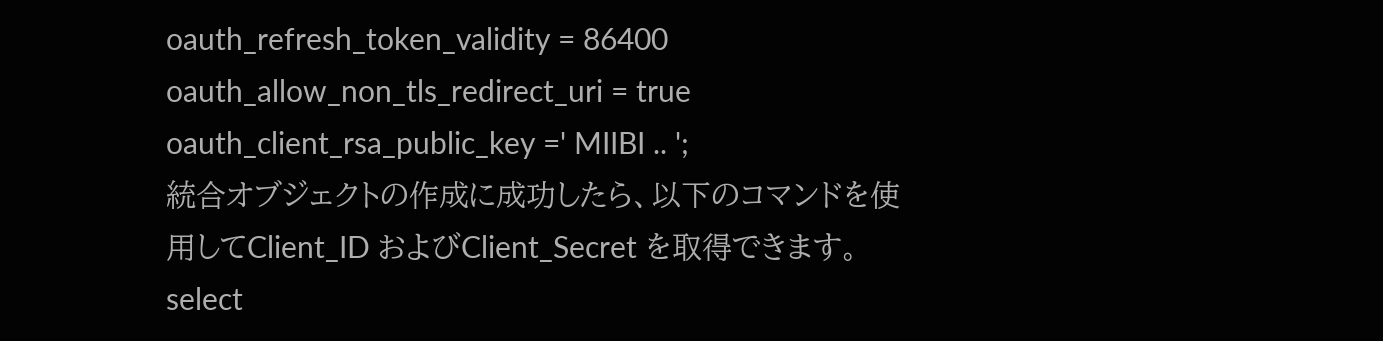oauth_refresh_token_validity = 86400 oauth_allow_non_tls_redirect_uri = true oauth_client_rsa_public_key =' MIIBI .. ';
統合オブジェクトの作成に成功したら、以下のコマンドを使用してClient_ID およびClient_Secret を取得できます。
select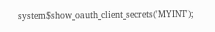system$show_oauth_client_secrets('MYINT');